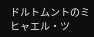ドルトムントのミヒャエル・ツ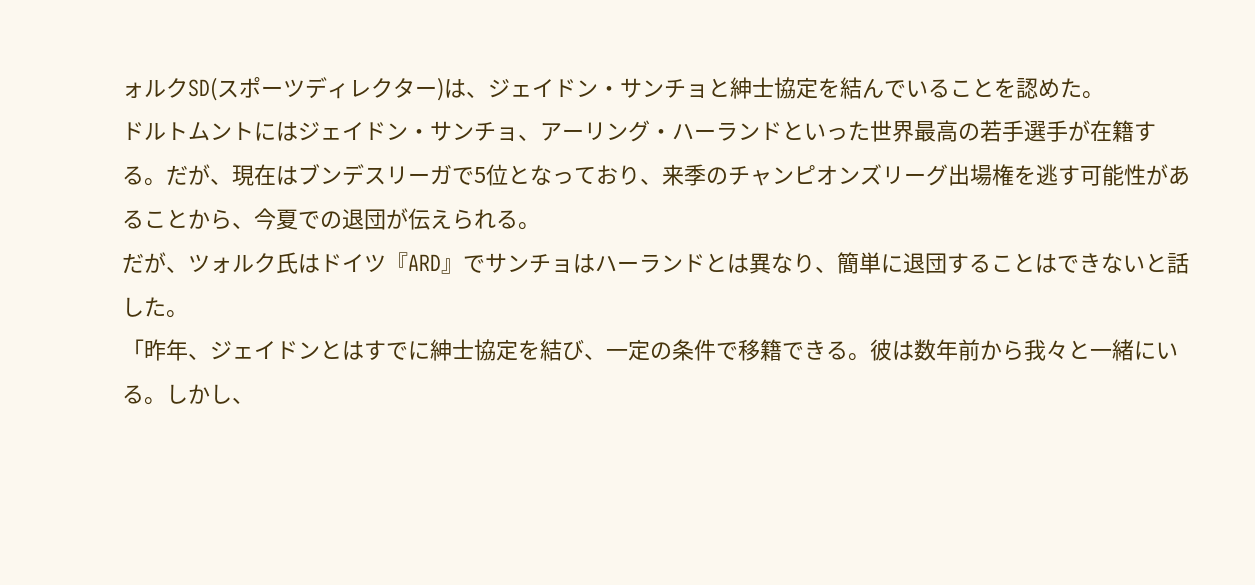ォルクSD(スポーツディレクター)は、ジェイドン・サンチョと紳士協定を結んでいることを認めた。
ドルトムントにはジェイドン・サンチョ、アーリング・ハーランドといった世界最高の若手選手が在籍する。だが、現在はブンデスリーガで5位となっており、来季のチャンピオンズリーグ出場権を逃す可能性があることから、今夏での退団が伝えられる。
だが、ツォルク氏はドイツ『ARD』でサンチョはハーランドとは異なり、簡単に退団することはできないと話した。
「昨年、ジェイドンとはすでに紳士協定を結び、一定の条件で移籍できる。彼は数年前から我々と一緒にいる。しかし、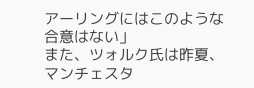アーリングにはこのような合意はない」
また、ツォルク氏は昨夏、マンチェスタ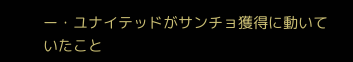ー・ユナイテッドがサンチョ獲得に動いていたこと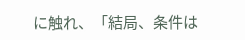に触れ、「結局、条件は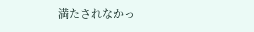満たされなかっ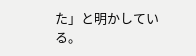た」と明かしている。